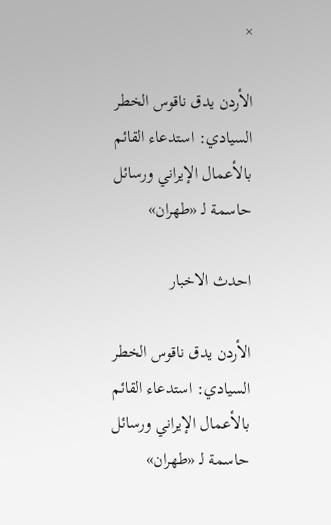×

الأردن يدق ناقوس الخطر السيادي: استدعاء القائم بالأعمال الإيراني ورسائل حاسمة لـ «طهران»

احدث الاخبار

الأردن يدق ناقوس الخطر السيادي: استدعاء القائم بالأعمال الإيراني ورسائل حاسمة لـ «طهران»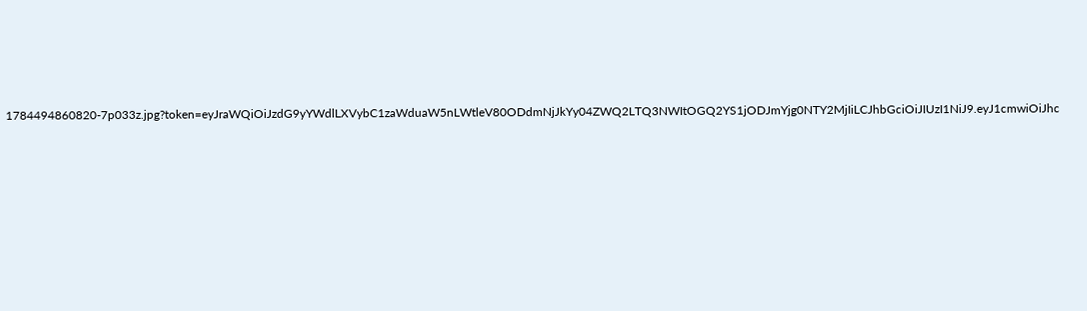1784494860820-7p033z.jpg?token=eyJraWQiOiJzdG9yYWdlLXVybC1zaWduaW5nLWtleV80ODdmNjJkYy04ZWQ2LTQ3NWItOGQ2YS1jODJmYjg0NTY2MjIiLCJhbGciOiJIUzI1NiJ9.eyJ1cmwiOiJhc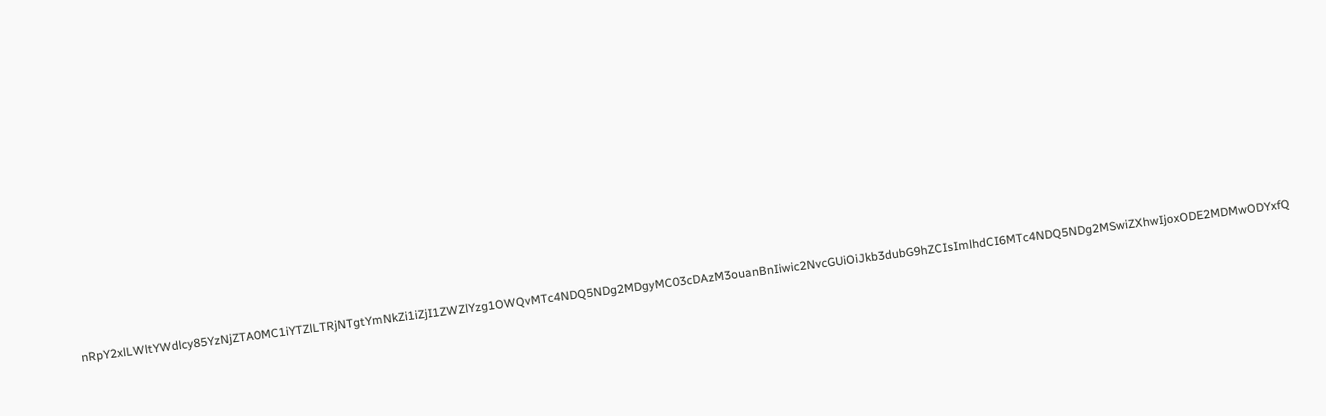nRpY2xlLWltYWdlcy85YzNjZTA0MC1iYTZlLTRjNTgtYmNkZi1iZjI1ZWZlYzg1OWQvMTc4NDQ5NDg2MDgyMC03cDAzM3ouanBnIiwic2NvcGUiOiJkb3dubG9hZCIsImlhdCI6MTc4NDQ5NDg2MSwiZXhwIjoxODE2MDMwODYxfQ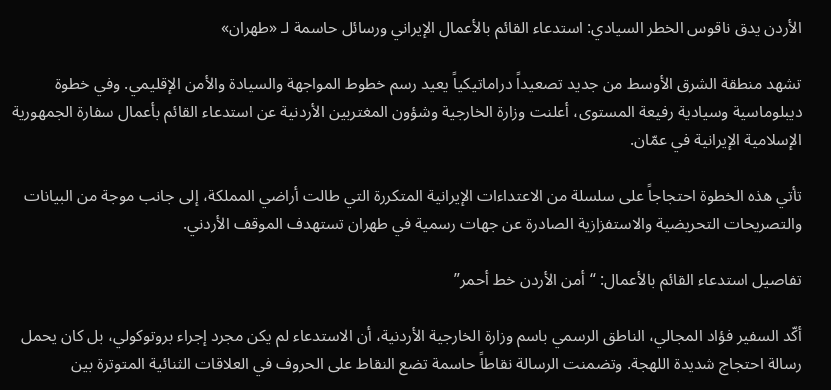الأردن يدق ناقوس الخطر السيادي: استدعاء القائم بالأعمال الإيراني ورسائل حاسمة لـ «طهران»

تشهد منطقة الشرق الأوسط من جديد تصعيداً دراماتيكياً يعيد رسم خطوط المواجهة والسيادة والأمن الإقليمي. وفي خطوة ديبلوماسية وسيادية رفيعة المستوى، أعلنت وزارة الخارجية وشؤون المغتربين الأردنية عن استدعاء القائم بأعمال سفارة الجمهورية الإسلامية الإيرانية في عمّان.

تأتي هذه الخطوة احتجاجاً على سلسلة من الاعتداءات الإيرانية المتكررة التي طالت أراضي المملكة، إلى جانب موجة من البيانات والتصريحات التحريضية والاستفزازية الصادرة عن جهات رسمية في طهران تستهدف الموقف الأردني.

تفاصيل استدعاء القائم بالأعمال: “أمن الأردن خط أحمر”

أكّد السفير فؤاد المجالي، الناطق الرسمي باسم وزارة الخارجية الأردنية، أن الاستدعاء لم يكن مجرد إجراء بروتوكولي، بل كان يحمل رسالة احتجاج شديدة اللهجة. وتضمنت الرسالة نقاطاً حاسمة تضع النقاط على الحروف في العلاقات الثنائية المتوترة بين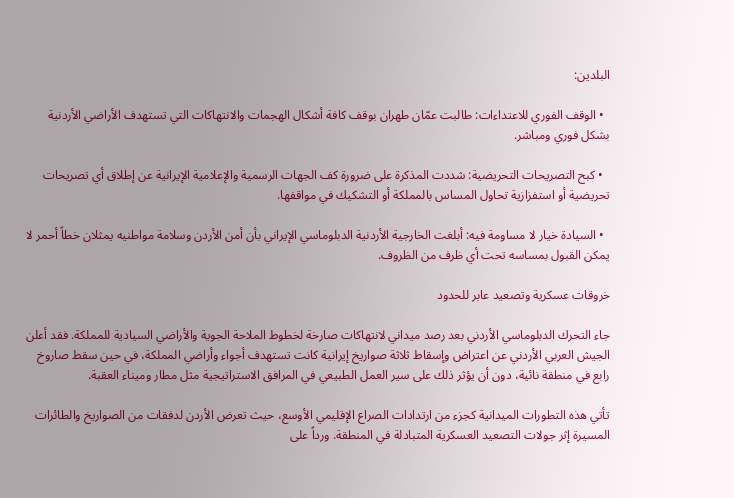البلدين:

  • الوقف الفوري للاعتداءات: طالبت عمّان طهران بوقف كافة أشكال الهجمات والانتهاكات التي تستهدف الأراضي الأردنية بشكل فوري ومباشر.

  • كبح التصريحات التحريضية: شددت المذكرة على ضرورة كف الجهات الرسمية والإعلامية الإيرانية عن إطلاق أي تصريحات تحريضية أو استفزازية تحاول المساس بالمملكة أو التشكيك في مواقفها.

  • السيادة خيار لا مساومة فيه: أبلغت الخارجية الأردنية الدبلوماسي الإيراني بأن أمن الأردن وسلامة مواطنيه يمثلان خطاً أحمر لا يمكن القبول بمساسه تحت أي ظرف من الظروف.

خروقات عسكرية وتصعيد عابر للحدود

جاء التحرك الدبلوماسي الأردني بعد رصد ميداني لانتهاكات صارخة لخطوط الملاحة الجوية والأراضي السيادية للمملكة. فقد أعلن الجيش العربي الأردني عن اعتراض وإسقاط ثلاثة صواريخ إيرانية كانت تستهدف أجواء وأراضي المملكة، في حين سقط صاروخ رابع في منطقة نائية، دون أن يؤثر ذلك على سير العمل الطبيعي في المرافق الاستراتيجية مثل مطار وميناء العقبة.

تأتي هذه التطورات الميدانية كجزء من ارتدادات الصراع الإقليمي الأوسع، حيث تعرض الأردن لدفقات من الصواريخ والطائرات المسيرة إثر جولات التصعيد العسكرية المتبادلة في المنطقة. ورداً على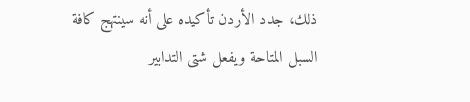ذلك، جدد الأردن تأكيده على أنه سينتهج كافة السبل المتاحة ويفعل شتى التدابير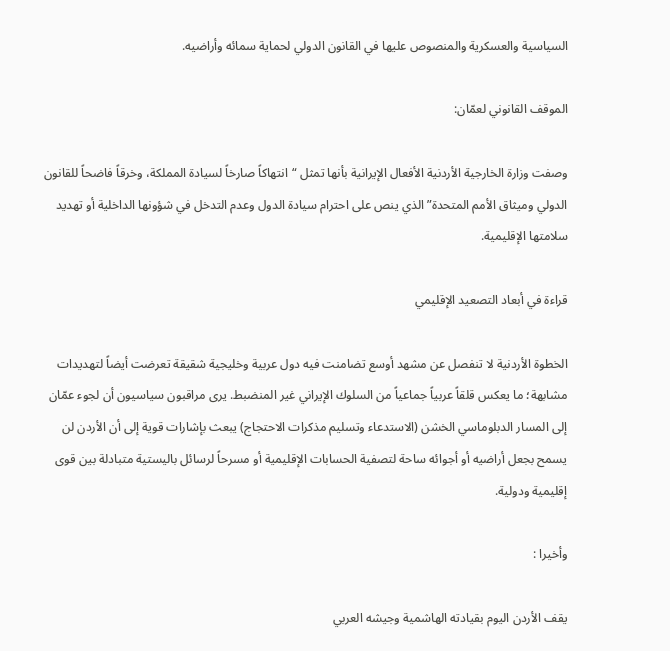السياسية والعسكرية والمنصوص عليها في القانون الدولي لحماية سمائه وأراضيه.

الموقف القانوني لعمّان:

وصفت وزارة الخارجية الأردنية الأفعال الإيرانية بأنها تمثل “انتهاكاً صارخاً لسيادة المملكة، وخرقاً فاضحاً للقانون الدولي وميثاق الأمم المتحدة” الذي ينص على احترام سيادة الدول وعدم التدخل في شؤونها الداخلية أو تهديد سلامتها الإقليمية.

قراءة في أبعاد التصعيد الإقليمي

الخطوة الأردنية لا تنفصل عن مشهد أوسع تضامنت فيه دول عربية وخليجية شقيقة تعرضت أيضاً لتهديدات مشابهة؛ ما يعكس قلقاً عربياً جماعياً من السلوك الإيراني غير المنضبط. يرى مراقبون سياسيون أن لجوء عمّان إلى المسار الدبلوماسي الخشن (الاستدعاء وتسليم مذكرات الاحتجاج) يبعث بإشارات قوية إلى أن الأردن لن يسمح بجعل أراضيه أو أجوائه ساحة لتصفية الحسابات الإقليمية أو مسرحاً لرسائل باليستية متبادلة بين قوى إقليمية ودولية.

وأخيرا :

يقف الأردن اليوم بقيادته الهاشمية وجيشه العربي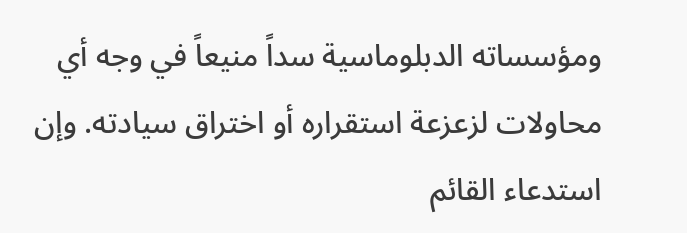ومؤسساته الدبلوماسية سداً منيعاً في وجه أي محاولات لزعزعة استقراره أو اختراق سيادته. وإن استدعاء القائم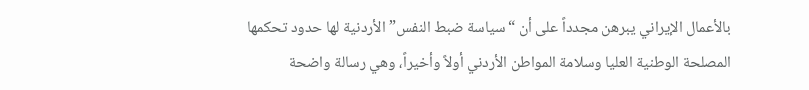بالأعمال الإيراني يبرهن مجدداً على أن “سياسة ضبط النفس” الأردنية لها حدود تحكمها المصلحة الوطنية العليا وسلامة المواطن الأردني أولاً وأخيراً، وهي رسالة واضحة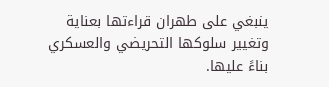ينبغي على طهران قراءتها بعناية وتغيير سلوكها التحريضي والعسكري بناءً عليها.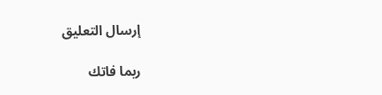إرسال التعليق

ربما فاتك